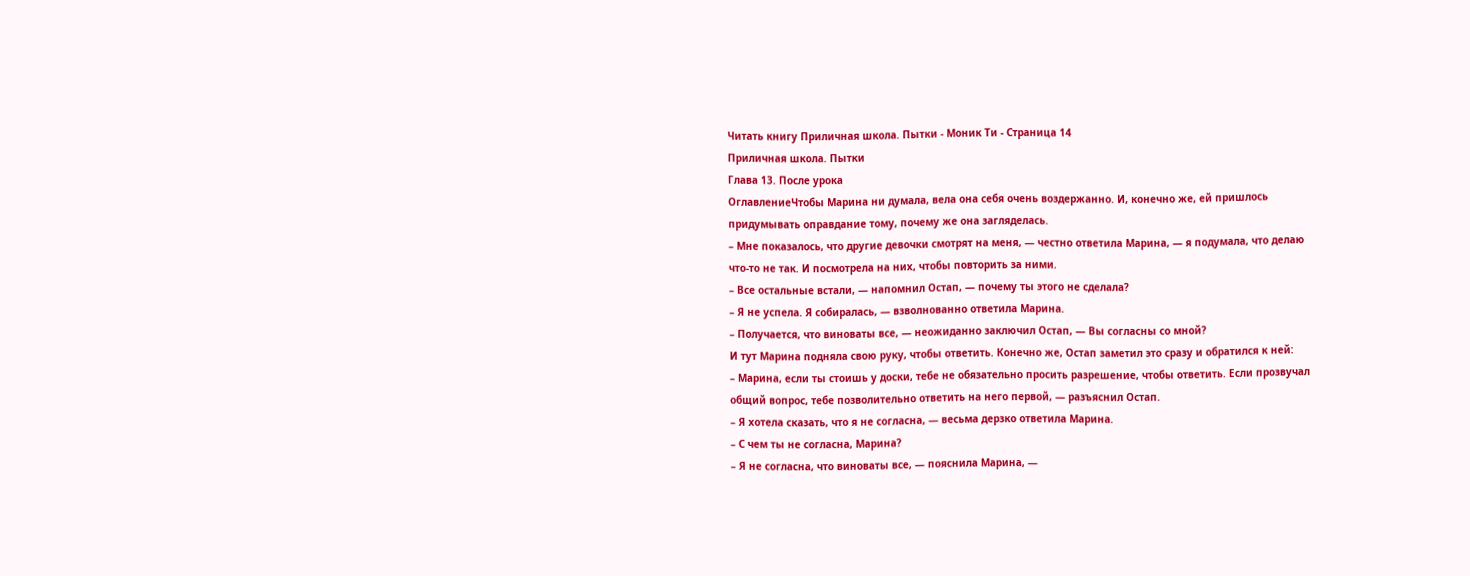Читать книгу Приличная школа. Пытки - Моник Ти - Страница 14
Приличная школа. Пытки
Глава 13. После урока
ОглавлениеЧтобы Марина ни думала, вела она себя очень воздержанно. И, конечно же, ей пришлось придумывать оправдание тому, почему же она загляделась.
– Мне показалось, что другие девочки смотрят на меня, ― честно ответила Марина, ― я подумала, что делаю что-то не так. И посмотрела на них, чтобы повторить за ними.
– Все остальные встали, ― напомнил Остап, ― почему ты этого не сделала?
– Я не успела. Я собиралась, ― взволнованно ответила Марина.
– Получается, что виноваты все, ― неожиданно заключил Остап, ― Вы согласны со мной?
И тут Марина подняла свою руку, чтобы ответить. Конечно же, Остап заметил это сразу и обратился к ней:
– Марина, если ты стоишь у доски, тебе не обязательно просить разрешение, чтобы ответить. Если прозвучал общий вопрос, тебе позволительно ответить на него первой, ― разъяснил Остап.
– Я хотела сказать, что я не согласна, ― весьма дерзко ответила Марина.
– С чем ты не согласна, Марина?
– Я не согласна, что виноваты все, ― пояснила Марина, ―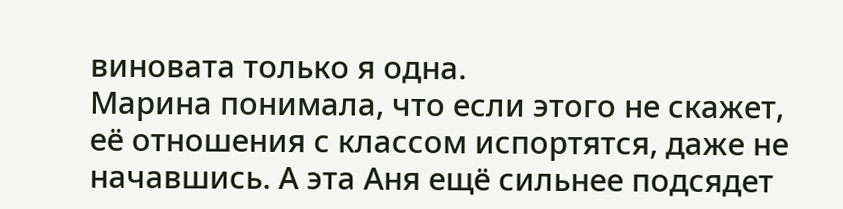виновата только я одна.
Марина понимала, что если этого не скажет, её отношения с классом испортятся, даже не начавшись. А эта Аня ещё сильнее подсядет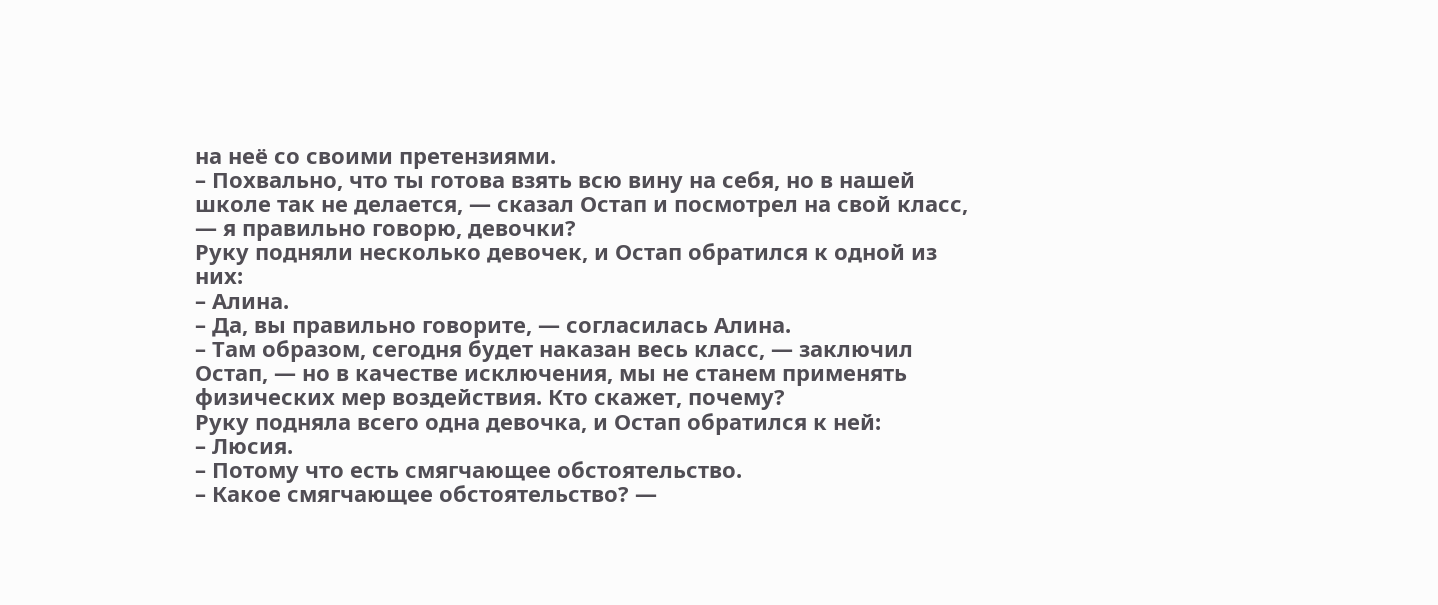на неё со своими претензиями.
– Похвально, что ты готова взять всю вину на себя, но в нашей школе так не делается, ― сказал Остап и посмотрел на свой класс, ― я правильно говорю, девочки?
Руку подняли несколько девочек, и Остап обратился к одной из них:
– Алина.
– Да, вы правильно говорите, ― согласилась Алина.
– Там образом, сегодня будет наказан весь класс, ― заключил Остап, ― но в качестве исключения, мы не станем применять физических мер воздействия. Кто скажет, почему?
Руку подняла всего одна девочка, и Остап обратился к ней:
– Люсия.
– Потому что есть смягчающее обстоятельство.
– Какое смягчающее обстоятельство? ―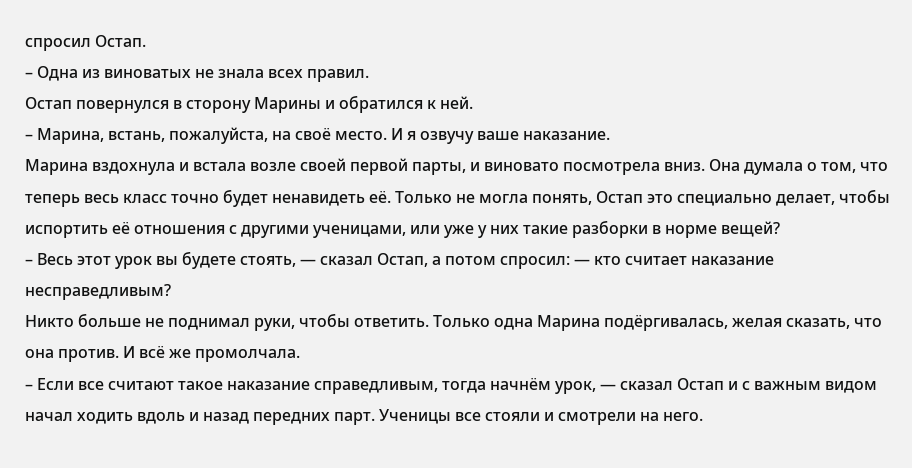спросил Остап.
– Одна из виноватых не знала всех правил.
Остап повернулся в сторону Марины и обратился к ней.
– Марина, встань, пожалуйста, на своё место. И я озвучу ваше наказание.
Марина вздохнула и встала возле своей первой парты, и виновато посмотрела вниз. Она думала о том, что теперь весь класс точно будет ненавидеть её. Только не могла понять, Остап это специально делает, чтобы испортить её отношения с другими ученицами, или уже у них такие разборки в норме вещей?
– Весь этот урок вы будете стоять, ― сказал Остап, а потом спросил: ― кто считает наказание несправедливым?
Никто больше не поднимал руки, чтобы ответить. Только одна Марина подёргивалась, желая сказать, что она против. И всё же промолчала.
– Если все считают такое наказание справедливым, тогда начнём урок, ― сказал Остап и с важным видом начал ходить вдоль и назад передних парт. Ученицы все стояли и смотрели на него.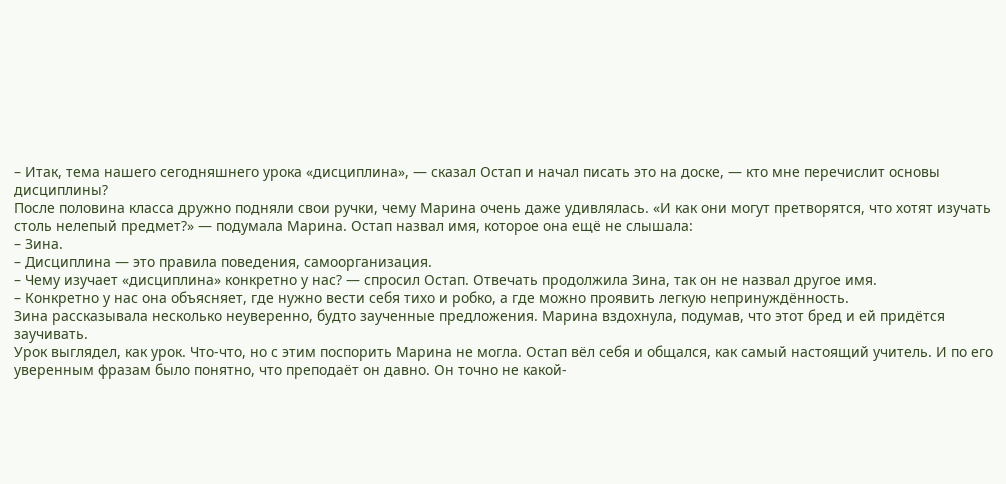– Итак, тема нашего сегодняшнего урока «дисциплина», ― сказал Остап и начал писать это на доске, ― кто мне перечислит основы дисциплины?
После половина класса дружно подняли свои ручки, чему Марина очень даже удивлялась. «И как они могут претворятся, что хотят изучать столь нелепый предмет?» ― подумала Марина. Остап назвал имя, которое она ещё не слышала:
– Зина.
– Дисциплина ― это правила поведения, самоорганизация.
– Чему изучает «дисциплина» конкретно у нас? ― спросил Остап. Отвечать продолжила Зина, так он не назвал другое имя.
– Конкретно у нас она объясняет, где нужно вести себя тихо и робко, а где можно проявить легкую непринуждённость.
Зина рассказывала несколько неуверенно, будто заученные предложения. Марина вздохнула, подумав, что этот бред и ей придётся заучивать.
Урок выглядел, как урок. Что-что, но с этим поспорить Марина не могла. Остап вёл себя и общался, как самый настоящий учитель. И по его уверенным фразам было понятно, что преподаёт он давно. Он точно не какой-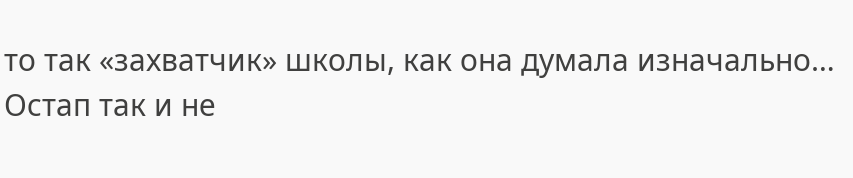то так «захватчик» школы, как она думала изначально…
Остап так и не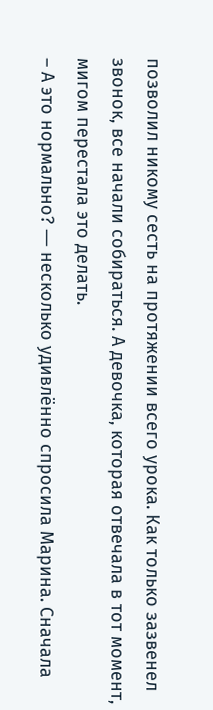позволил никому сесть на протяжении всего урока. Как только зазвенел звонок, все начали собираться. А девочка, которая отвечала в тот момент, мигом перестала это делать.
– А это нормально? ― несколько удивлённо спросила Марина. Сначала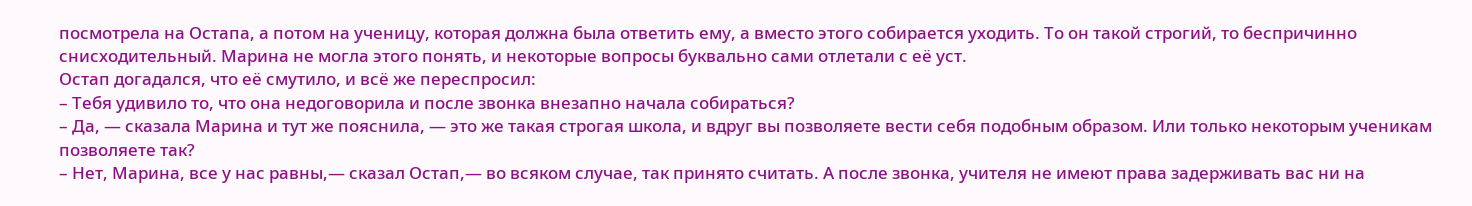посмотрела на Остапа, а потом на ученицу, которая должна была ответить ему, а вместо этого собирается уходить. То он такой строгий, то беспричинно снисходительный. Марина не могла этого понять, и некоторые вопросы буквально сами отлетали с её уст.
Остап догадался, что её смутило, и всё же переспросил:
– Тебя удивило то, что она недоговорила и после звонка внезапно начала собираться?
– Да, ― сказала Марина и тут же пояснила, ― это же такая строгая школа, и вдруг вы позволяете вести себя подобным образом. Или только некоторым ученикам позволяете так?
– Нет, Марина, все у нас равны,― сказал Остап,― во всяком случае, так принято считать. А после звонка, учителя не имеют права задерживать вас ни на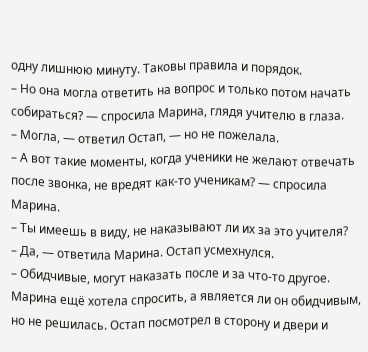одну лишнюю минуту. Таковы правила и порядок.
– Но она могла ответить на вопрос и только потом начать собираться? ― спросила Марина, глядя учителю в глаза.
– Могла, ― ответил Остап, ― но не пожелала.
– А вот такие моменты, когда ученики не желают отвечать после звонка, не вредят как-то ученикам? ― спросила Марина.
– Ты имеешь в виду, не наказывают ли их за это учителя?
– Да, ― ответила Марина. Остап усмехнулся.
– Обидчивые, могут наказать после и за что-то другое.
Марина ещё хотела спросить, а является ли он обидчивым, но не решилась. Остап посмотрел в сторону и двери и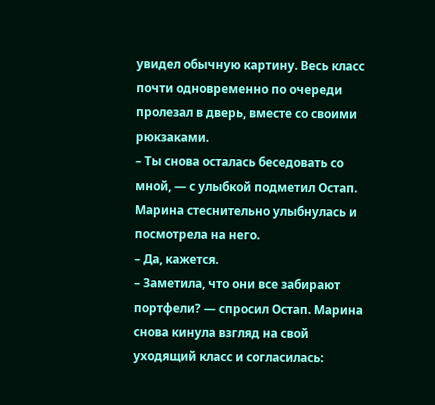увидел обычную картину. Весь класс почти одновременно по очереди пролезал в дверь, вместе со своими рюкзаками.
– Ты снова осталась беседовать со мной, ― с улыбкой подметил Остап. Марина стеснительно улыбнулась и посмотрела на него.
– Да, кажется.
– Заметила, что они все забирают портфели? ― спросил Остап. Марина снова кинула взгляд на свой уходящий класс и согласилась: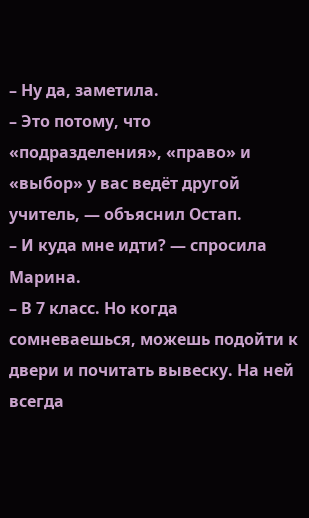– Ну да, заметила.
– Это потому, что «подразделения», «право» и «выбор» у вас ведёт другой учитель, ― объяснил Остап.
– И куда мне идти? ― спросила Марина.
– В 7 класс. Но когда сомневаешься, можешь подойти к двери и почитать вывеску. На ней всегда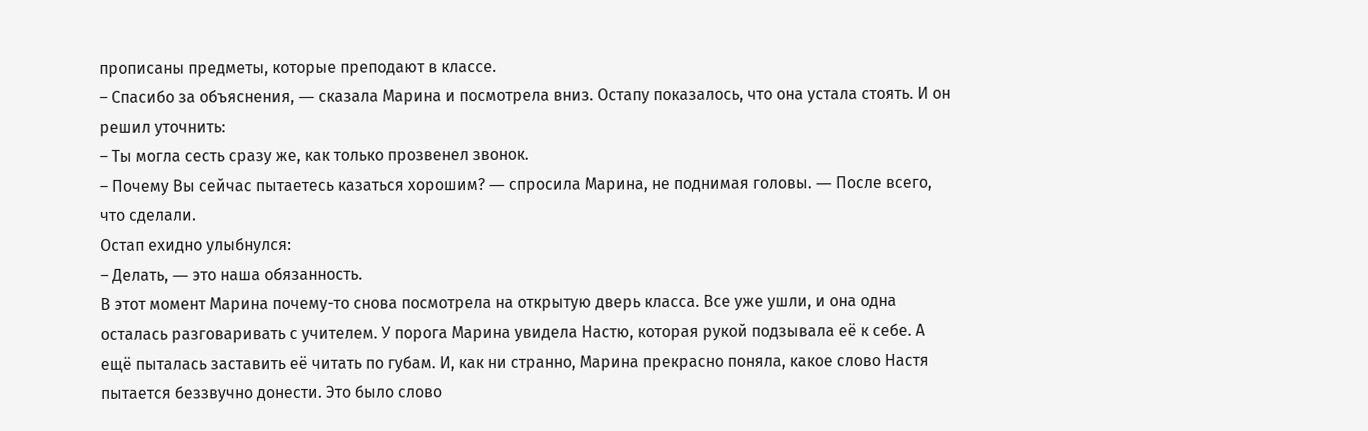прописаны предметы, которые преподают в классе.
– Спасибо за объяснения, ― сказала Марина и посмотрела вниз. Остапу показалось, что она устала стоять. И он решил уточнить:
– Ты могла сесть сразу же, как только прозвенел звонок.
– Почему Вы сейчас пытаетесь казаться хорошим? ― спросила Марина, не поднимая головы. ― После всего, что сделали.
Остап ехидно улыбнулся:
– Делать, ― это наша обязанность.
В этот момент Марина почему-то снова посмотрела на открытую дверь класса. Все уже ушли, и она одна осталась разговаривать с учителем. У порога Марина увидела Настю, которая рукой подзывала её к себе. А ещё пыталась заставить её читать по губам. И, как ни странно, Марина прекрасно поняла, какое слово Настя пытается беззвучно донести. Это было слово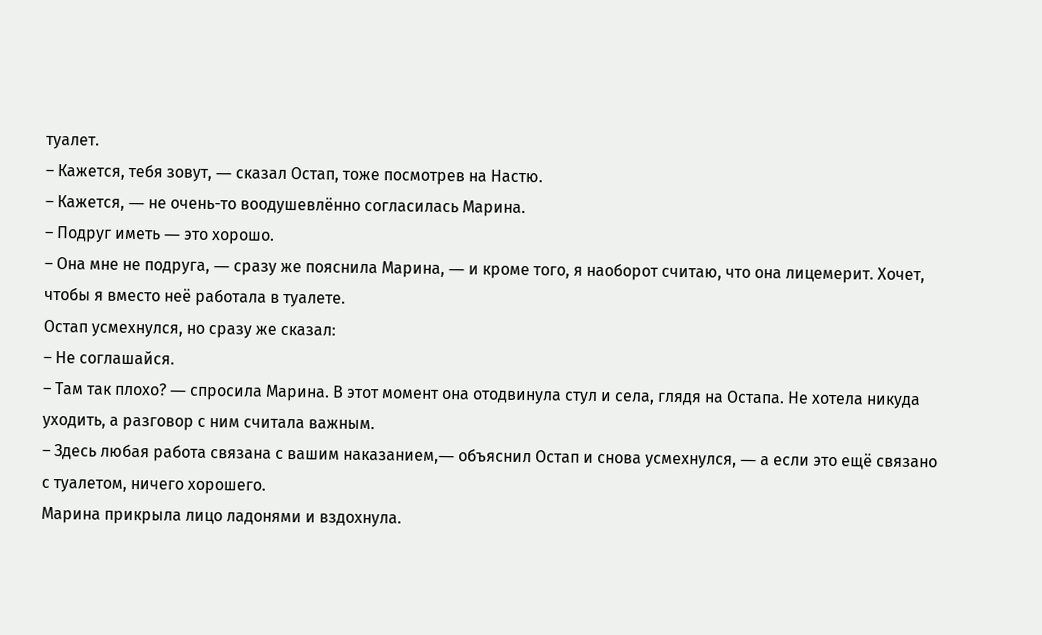туалет.
– Кажется, тебя зовут, ― сказал Остап, тоже посмотрев на Настю.
– Кажется, ― не очень-то воодушевлённо согласилась Марина.
– Подруг иметь ― это хорошо.
– Она мне не подруга, ― сразу же пояснила Марина, ― и кроме того, я наоборот считаю, что она лицемерит. Хочет, чтобы я вместо неё работала в туалете.
Остап усмехнулся, но сразу же сказал:
– Не соглашайся.
– Там так плохо? ― спросила Марина. В этот момент она отодвинула стул и села, глядя на Остапа. Не хотела никуда уходить, а разговор с ним считала важным.
– Здесь любая работа связана с вашим наказанием,― объяснил Остап и снова усмехнулся, ― а если это ещё связано с туалетом, ничего хорошего.
Марина прикрыла лицо ладонями и вздохнула.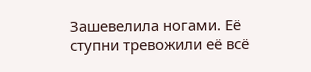Зашевелила ногами. Её ступни тревожили её всё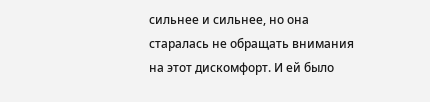сильнее и сильнее, но она старалась не обращать внимания на этот дискомфорт. И ей было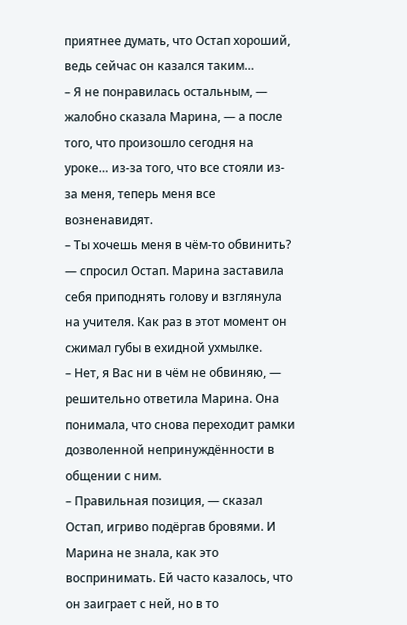приятнее думать, что Остап хороший, ведь сейчас он казался таким…
– Я не понравилась остальным, ― жалобно сказала Марина, ― а после того, что произошло сегодня на уроке… из-за того, что все стояли из-за меня, теперь меня все возненавидят.
– Ты хочешь меня в чём-то обвинить? ― спросил Остап. Марина заставила себя приподнять голову и взглянула на учителя. Как раз в этот момент он сжимал губы в ехидной ухмылке.
– Нет, я Вас ни в чём не обвиняю, ― решительно ответила Марина. Она понимала, что снова переходит рамки дозволенной непринуждённости в общении с ним.
– Правильная позиция, ― сказал Остап, игриво подёргав бровями. И Марина не знала, как это воспринимать. Ей часто казалось, что он заиграет с ней, но в то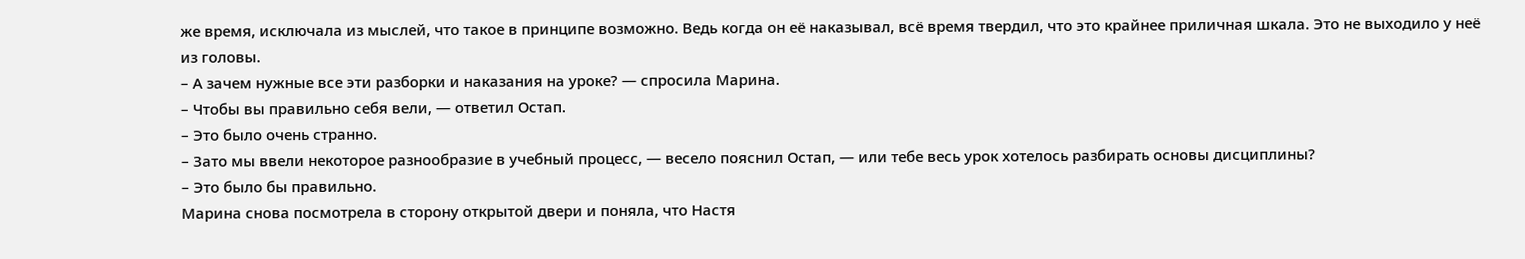же время, исключала из мыслей, что такое в принципе возможно. Ведь когда он её наказывал, всё время твердил, что это крайнее приличная шкала. Это не выходило у неё из головы.
– А зачем нужные все эти разборки и наказания на уроке? ― спросила Марина.
– Чтобы вы правильно себя вели, ― ответил Остап.
– Это было очень странно.
– Зато мы ввели некоторое разнообразие в учебный процесс, ― весело пояснил Остап, ― или тебе весь урок хотелось разбирать основы дисциплины?
– Это было бы правильно.
Марина снова посмотрела в сторону открытой двери и поняла, что Настя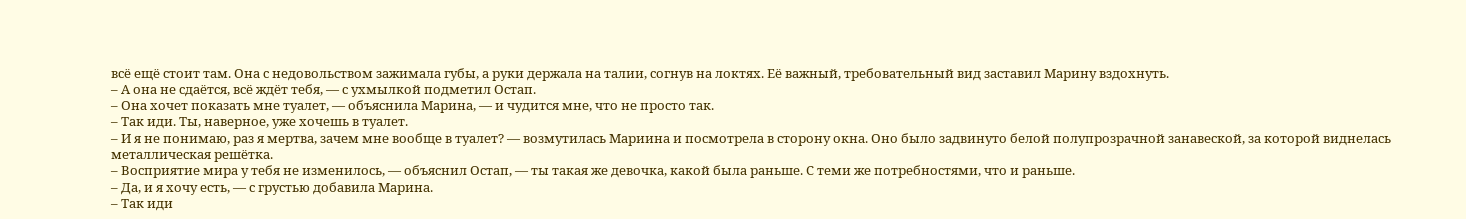всё ещё стоит там. Она с недовольством зажимала губы, а руки держала на талии, согнув на локтях. Её важный, требовательный вид заставил Марину вздохнуть.
– А она не сдаётся, всё ждёт тебя, ― с ухмылкой подметил Остап.
– Она хочет показать мне туалет, ― объяснила Марина, ― и чудится мне, что не просто так.
– Так иди. Ты, наверное, уже хочешь в туалет.
– И я не понимаю, раз я мертва, зачем мне вообще в туалет? ― возмутилась Мариина и посмотрела в сторону окна. Оно было задвинуто белой полупрозрачной занавеской, за которой виднелась металлическая решётка.
– Восприятие мира у тебя не изменилось, ― объяснил Остап, ― ты такая же девочка, какой была раньше. С теми же потребностями, что и раньше.
– Да, и я хочу есть, ― с грустью добавила Марина.
– Так иди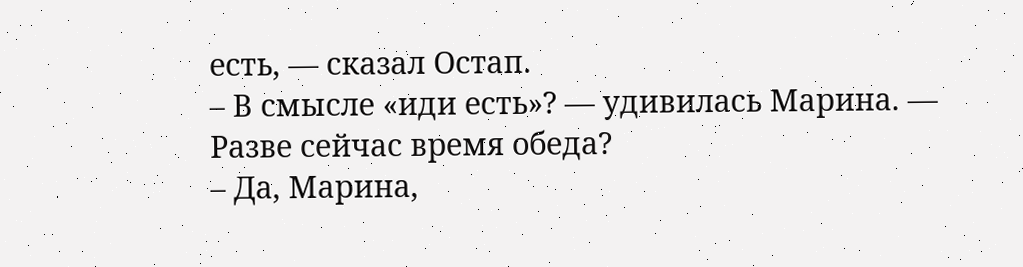есть, ― сказал Остап.
– В смысле «иди есть»? ― удивилась Марина. ― Разве сейчас время обеда?
– Да, Марина,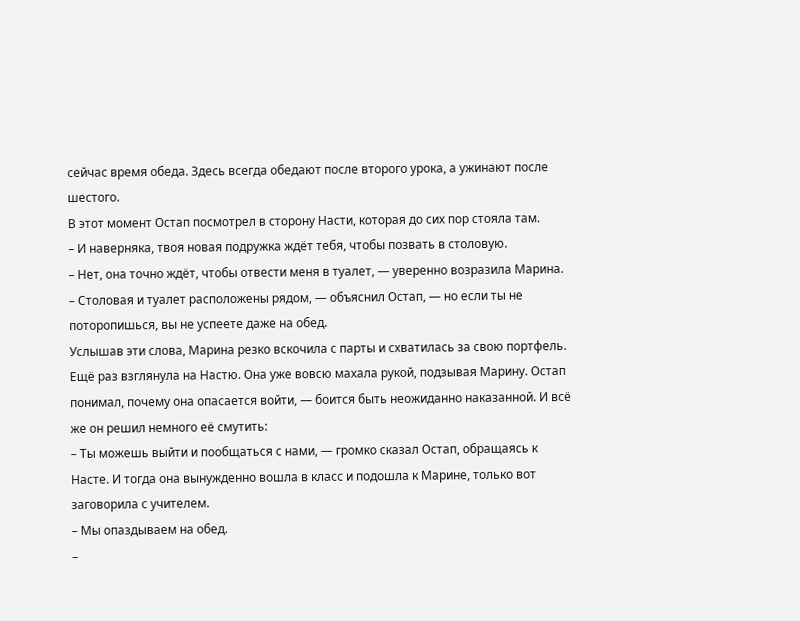сейчас время обеда. Здесь всегда обедают после второго урока, а ужинают после шестого.
В этот момент Остап посмотрел в сторону Насти, которая до сих пор стояла там.
– И наверняка, твоя новая подружка ждёт тебя, чтобы позвать в столовую.
– Нет, она точно ждёт, чтобы отвести меня в туалет, ― уверенно возразила Марина.
– Столовая и туалет расположены рядом, ― объяснил Остап, ― но если ты не поторопишься, вы не успеете даже на обед.
Услышав эти слова, Марина резко вскочила с парты и схватилась за свою портфель. Ещё раз взглянула на Настю. Она уже вовсю махала рукой, подзывая Марину. Остап понимал, почему она опасается войти, ― боится быть неожиданно наказанной. И всё же он решил немного её смутить:
– Ты можешь выйти и пообщаться с нами, ― громко сказал Остап, обращаясь к Насте. И тогда она вынужденно вошла в класс и подошла к Марине, только вот заговорила с учителем.
– Мы опаздываем на обед.
–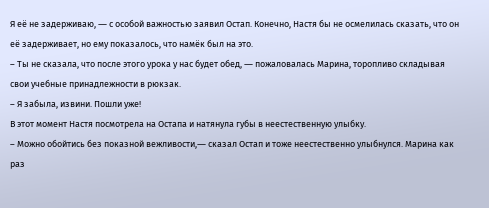Я её не задерживаю, ― с особой важностью заявил Остап. Конечно, Настя бы не осмелилась сказать, что он её задерживает, но ему показалось, что намёк был на это.
– Ты не сказала, что после этого урока у нас будет обед, ― пожаловалась Марина, торопливо складывая свои учебные принадлежности в рюкзак.
– Я забыла, извини. Пошли уже!
В этот момент Настя посмотрела на Остапа и натянула губы в неестественную улыбку.
– Можно обойтись без показной вежливости,― сказал Остап и тоже неестественно улыбнулся. Марина как раз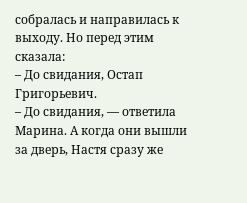собралась и направилась к выходу. Но перед этим сказала:
– До свидания, Остап Григорьевич.
– До свидания, ― ответила Марина. А когда они вышли за дверь, Настя сразу же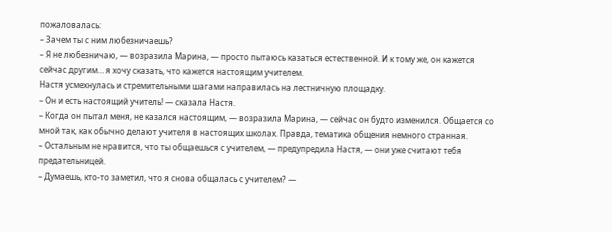пожаловалась:
– Зачем ты с ним любезничаешь?
– Я не любезничаю, ― возразила Марина, ― просто пытаюсь казаться естественной. И к тому же, он кажется сейчас другим… я хочу сказать, что кажется настоящим учителем.
Настя усмехнулась и стремительными шагами направилась на лестничную площадку.
– Он и есть настоящий учитель! ― сказала Настя.
– Когда он пытал меня, не казался настоящим, ― возразила Марина, ― сейчас он будто изменился. Общается со мной так, как обычно делают учителя в настоящих школах. Правда, тематика общения немного странная.
– Остальным не нравится, что ты общаешься с учителем, ― предупредила Настя, ― они уже считают тебя предательницей.
– Думаешь, кто-то заметил, что я снова общалась с учителем? ―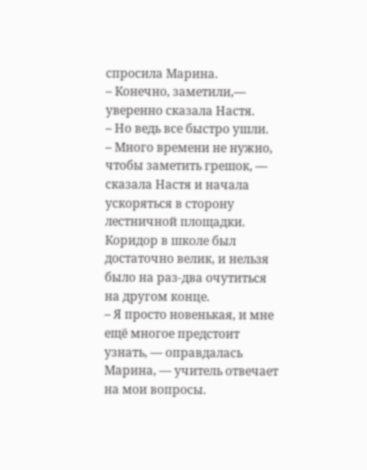спросила Марина.
– Конечно, заметили,― уверенно сказала Настя.
– Но ведь все быстро ушли.
– Много времени не нужно, чтобы заметить грешок, ― сказала Настя и начала ускоряться в сторону лестничной площадки. Коридор в школе был достаточно велик, и нельзя было на раз-два очутиться на другом конце.
– Я просто новенькая, и мне ещё многое предстоит узнать, ― оправдалась Марина, ― учитель отвечает на мои вопросы.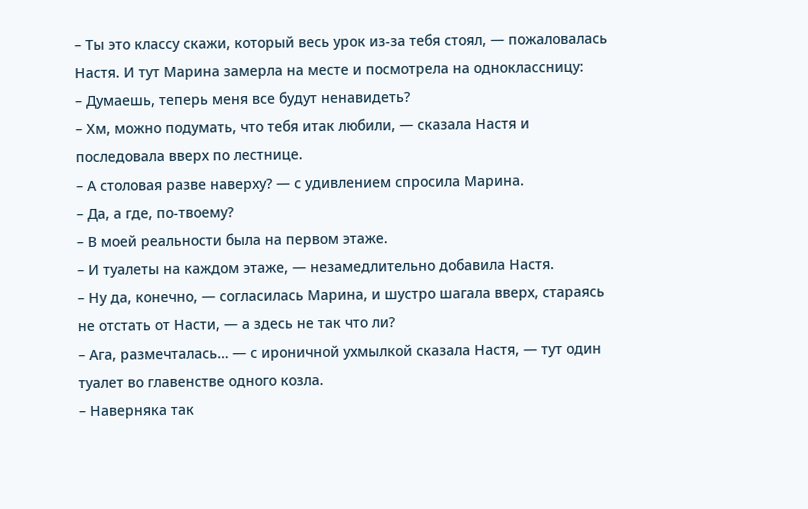– Ты это классу скажи, который весь урок из-за тебя стоял, ― пожаловалась Настя. И тут Марина замерла на месте и посмотрела на одноклассницу:
– Думаешь, теперь меня все будут ненавидеть?
– Хм, можно подумать, что тебя итак любили, ― сказала Настя и последовала вверх по лестнице.
– А столовая разве наверху? ― с удивлением спросила Марина.
– Да, а где, по-твоему?
– В моей реальности была на первом этаже.
– И туалеты на каждом этаже, ― незамедлительно добавила Настя.
– Ну да, конечно, ― согласилась Марина, и шустро шагала вверх, стараясь не отстать от Насти, ― а здесь не так что ли?
– Ага, размечталась… ― с ироничной ухмылкой сказала Настя, ― тут один туалет во главенстве одного козла.
– Наверняка так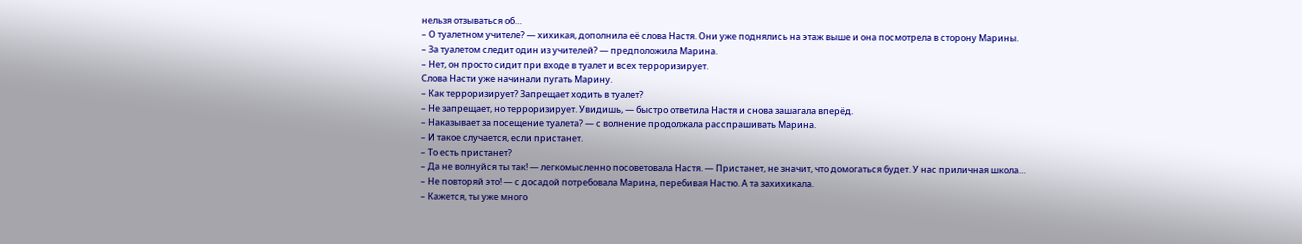нельзя отзываться об…
– О туалетном учителе? ― хихикая, дополнила её слова Настя. Они уже поднялись на этаж выше и она посмотрела в сторону Марины.
– За туалетом следит один из учителей? ― предположила Марина.
– Нет, он просто сидит при входе в туалет и всех терроризирует.
Слова Насти уже начинали пугать Марину.
– Как терроризирует? Запрещает ходить в туалет?
– Не запрещает, но терроризирует. Увидишь, ― быстро ответила Настя и снова зашагала вперёд.
– Наказывает за посещение туалета? ― с волнение продолжала расспрашивать Марина.
– И такое случается, если пристанет.
– То есть пристанет?
– Да не волнуйся ты так! ― легкомысленно посоветовала Настя. ― Пристанет, не значит, что домогаться будет. У нас приличная школа…
– Не повторяй это! ― с досадой потребовала Марина, перебивая Настю. А та захихикала.
– Кажется, ты уже много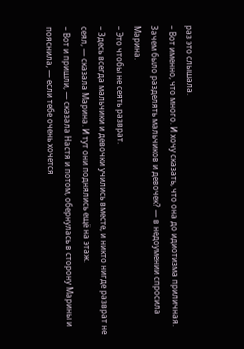раз это слышала.
– Вот именно, что много. И хочу сказать, что она до идиотизма приличная. Зачем было разделять мальчиков и девочек? ― в недоумении спросила Марина.
– Это чтобы не сеять разврат.
– Здесь всегда мальчики и девочки учились вместе, и никто нигде разврат не сеял, ― сказала Марина. И тут они поднялись ещё на этаж.
– Вот и пришли, ― сказала Настя и потом, обернулась в сторону Марины и пояснила, ― если тебе очень хочется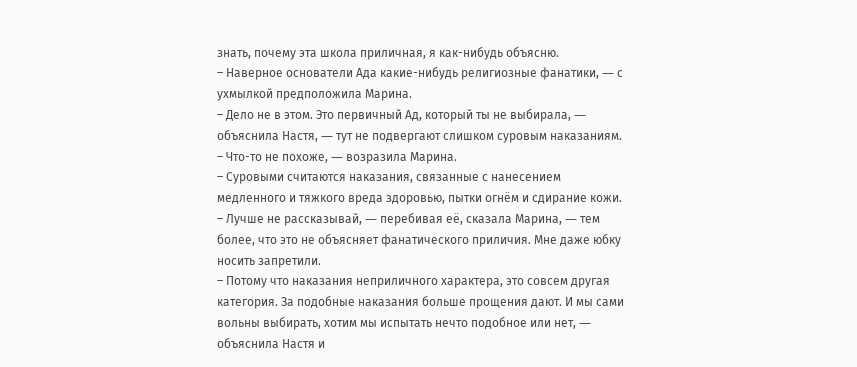знать, почему эта школа приличная, я как-нибудь объясню.
– Наверное основатели Ада какие-нибудь религиозные фанатики, ― с ухмылкой предположила Марина.
– Дело не в этом. Это первичный Ад, который ты не выбирала, ― объяснила Настя, ― тут не подвергают слишком суровым наказаниям.
– Что-то не похоже, ― возразила Марина.
– Суровыми считаются наказания, связанные с нанесением медленного и тяжкого вреда здоровью, пытки огнём и сдирание кожи.
– Лучше не рассказывай, ― перебивая её, сказала Марина, ― тем более, что это не объясняет фанатического приличия. Мне даже юбку носить запретили.
– Потому что наказания неприличного характера, это совсем другая категория. За подобные наказания больше прощения дают. И мы сами вольны выбирать, хотим мы испытать нечто подобное или нет, ― объяснила Настя и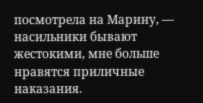посмотрела на Марину, ― насильники бывают жестокими, мне больше нравятся приличные наказания.